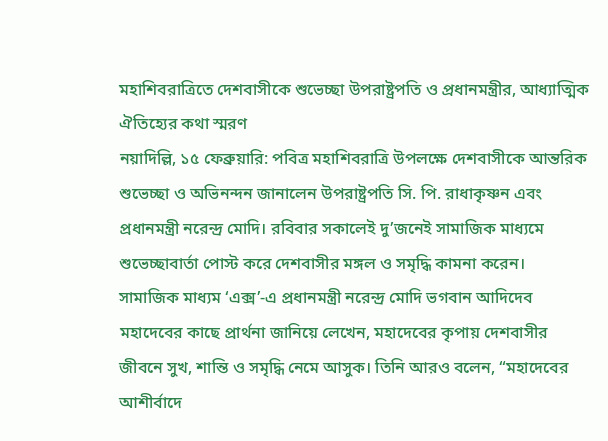মহাশিবরাত্রিতে দেশবাসীকে শুভেচ্ছা উপরাষ্ট্রপতি ও প্রধানমন্ত্রীর, আধ্যাত্মিক ঐতিহ্যের কথা স্মরণ
নয়াদিল্লি, ১৫ ফেব্রুয়ারি: পবিত্র মহাশিবরাত্রি উপলক্ষে দেশবাসীকে আন্তরিক শুভেচ্ছা ও অভিনন্দন জানালেন উপরাষ্ট্রপতি সি. পি. রাধাকৃষ্ণন এবং প্রধানমন্ত্রী নরেন্দ্র মোদি। রবিবার সকালেই দু’জনেই সামাজিক মাধ্যমে শুভেচ্ছাবার্তা পোস্ট করে দেশবাসীর মঙ্গল ও সমৃদ্ধি কামনা করেন।
সামাজিক মাধ্যম ‘এক্স’-এ প্রধানমন্ত্রী নরেন্দ্র মোদি ভগবান আদিদেব মহাদেবের কাছে প্রার্থনা জানিয়ে লেখেন, মহাদেবের কৃপায় দেশবাসীর জীবনে সুখ, শান্তি ও সমৃদ্ধি নেমে আসুক। তিনি আরও বলেন, “মহাদেবের আশীর্বাদে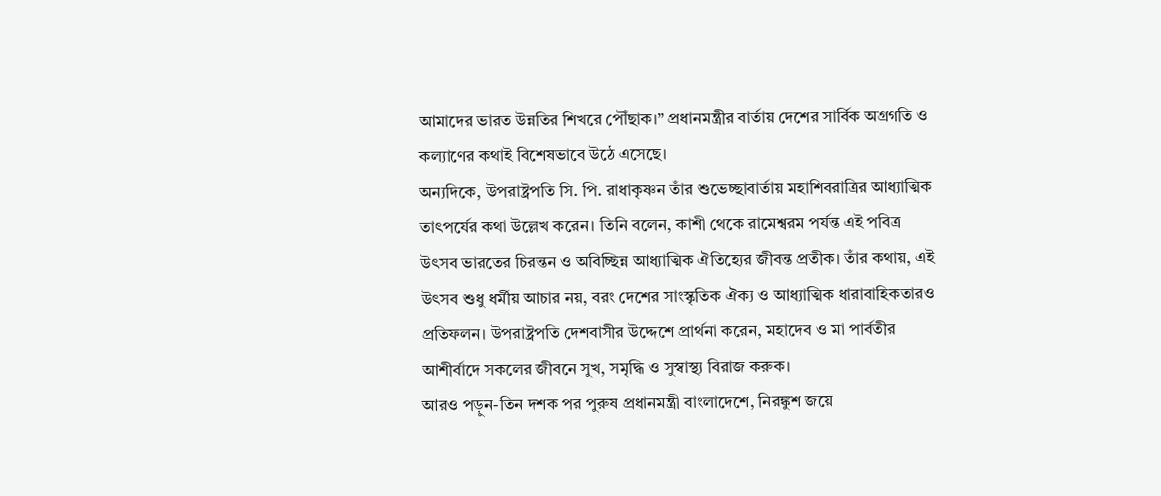আমাদের ভারত উন্নতির শিখরে পৌঁছাক।” প্রধানমন্ত্রীর বার্তায় দেশের সার্বিক অগ্রগতি ও কল্যাণের কথাই বিশেষভাবে উঠে এসেছে।
অন্যদিকে, উপরাষ্ট্রপতি সি. পি. রাধাকৃষ্ণন তাঁর শুভেচ্ছাবার্তায় মহাশিবরাত্রির আধ্যাত্মিক তাৎপর্যের কথা উল্লেখ করেন। তিনি বলেন, কাশী থেকে রামেশ্বরম পর্যন্ত এই পবিত্র উৎসব ভারতের চিরন্তন ও অবিচ্ছিন্ন আধ্যাত্মিক ঐতিহ্যের জীবন্ত প্রতীক। তাঁর কথায়, এই উৎসব শুধু ধর্মীয় আচার নয়, বরং দেশের সাংস্কৃতিক ঐক্য ও আধ্যাত্মিক ধারাবাহিকতারও প্রতিফলন। উপরাষ্ট্রপতি দেশবাসীর উদ্দেশে প্রার্থনা করেন, মহাদেব ও মা পার্বতীর আশীর্বাদে সকলের জীবনে সুখ, সমৃদ্ধি ও সুস্বাস্থ্য বিরাজ করুক।
আরও পড়ুন-তিন দশক পর পুরুষ প্রধানমন্ত্রী বাংলাদেশে, নিরঙ্কুশ জয়ে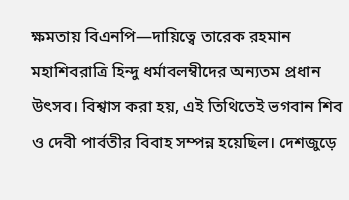ক্ষমতায় বিএনপি—দায়িত্বে তারেক রহমান
মহাশিবরাত্রি হিন্দু ধর্মাবলম্বীদের অন্যতম প্রধান উৎসব। বিশ্বাস করা হয়, এই তিথিতেই ভগবান শিব ও দেবী পার্বতীর বিবাহ সম্পন্ন হয়েছিল। দেশজুড়ে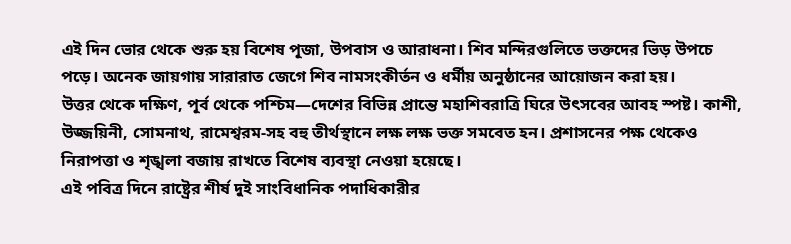এই দিন ভোর থেকে শুরু হয় বিশেষ পূজা, উপবাস ও আরাধনা। শিব মন্দিরগুলিতে ভক্তদের ভিড় উপচে পড়ে। অনেক জায়গায় সারারাত জেগে শিব নামসংকীর্তন ও ধর্মীয় অনুষ্ঠানের আয়োজন করা হয়।
উত্তর থেকে দক্ষিণ, পূর্ব থেকে পশ্চিম—দেশের বিভিন্ন প্রান্তে মহাশিবরাত্রি ঘিরে উৎসবের আবহ স্পষ্ট। কাশী, উজ্জয়িনী, সোমনাথ, রামেশ্বরম-সহ বহু তীর্থস্থানে লক্ষ লক্ষ ভক্ত সমবেত হন। প্রশাসনের পক্ষ থেকেও নিরাপত্তা ও শৃঙ্খলা বজায় রাখতে বিশেষ ব্যবস্থা নেওয়া হয়েছে।
এই পবিত্র দিনে রাষ্ট্রের শীর্ষ দুই সাংবিধানিক পদাধিকারীর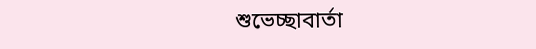শুভেচ্ছাবার্তা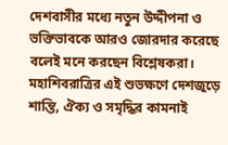দেশবাসীর মধ্যে নতুন উদ্দীপনা ও ভক্তিভাবকে আরও জোরদার করেছে বলেই মনে করছেন বিশ্লেষকরা। মহাশিবরাত্রির এই শুভক্ষণে দেশজুড়ে শান্তি, ঐক্য ও সমৃদ্ধির কামনাই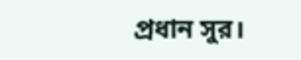প্রধান সুর।